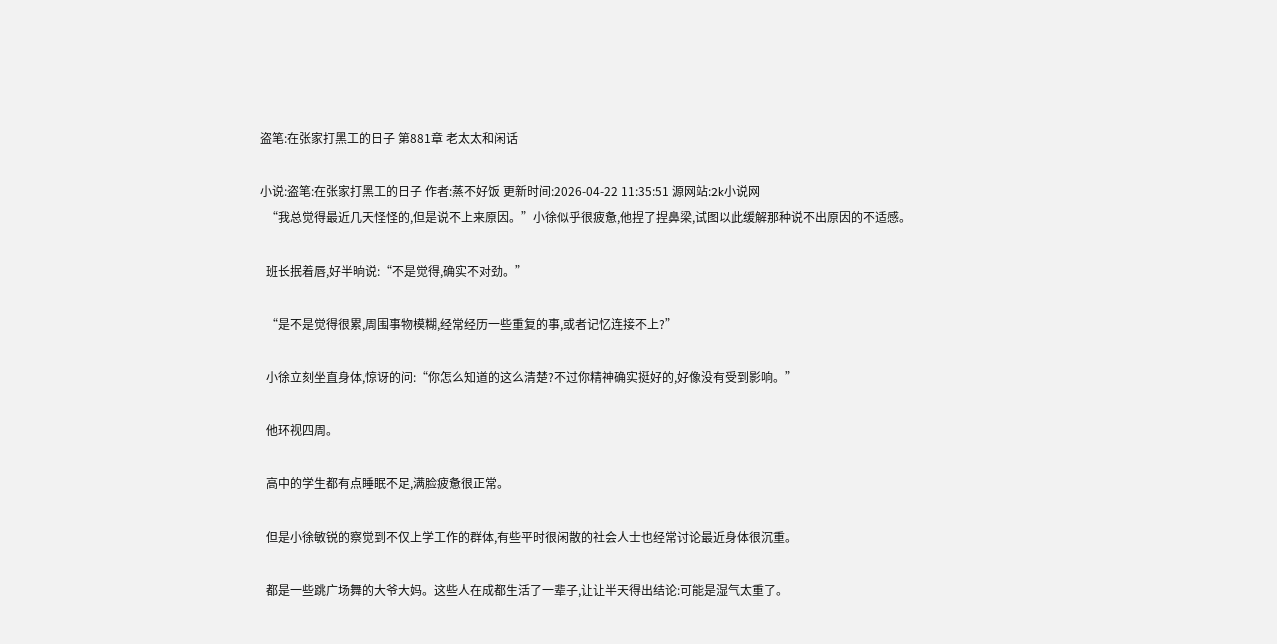盗笔:在张家打黑工的日子 第881章 老太太和闲话

小说:盗笔:在张家打黑工的日子 作者:蒸不好饭 更新时间:2026-04-22 11:35:51 源网站:2k小说网
  “我总觉得最近几天怪怪的,但是说不上来原因。”小徐似乎很疲惫,他捏了捏鼻梁,试图以此缓解那种说不出原因的不适感。

  班长抿着唇,好半晌说:“不是觉得,确实不对劲。”

  “是不是觉得很累,周围事物模糊,经常经历一些重复的事,或者记忆连接不上?”

  小徐立刻坐直身体,惊讶的问:“你怎么知道的这么清楚?不过你精神确实挺好的,好像没有受到影响。”

  他环视四周。

  高中的学生都有点睡眠不足,满脸疲惫很正常。

  但是小徐敏锐的察觉到不仅上学工作的群体,有些平时很闲散的社会人士也经常讨论最近身体很沉重。

  都是一些跳广场舞的大爷大妈。这些人在成都生活了一辈子,让让半天得出结论:可能是湿气太重了。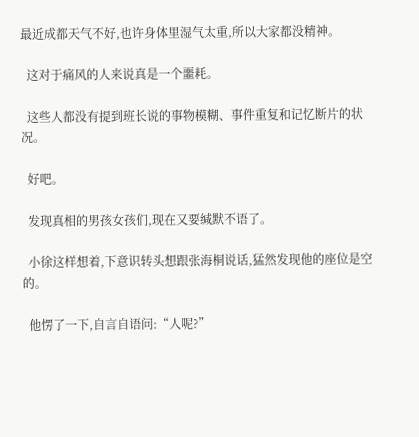最近成都天气不好,也许身体里湿气太重,所以大家都没精神。

  这对于痛风的人来说真是一个噩耗。

  这些人都没有提到班长说的事物模糊、事件重复和记忆断片的状况。

  好吧。

  发现真相的男孩女孩们,现在又要缄默不语了。

  小徐这样想着,下意识转头想跟张海桐说话,猛然发现他的座位是空的。

  他愣了一下,自言自语问:“人呢?”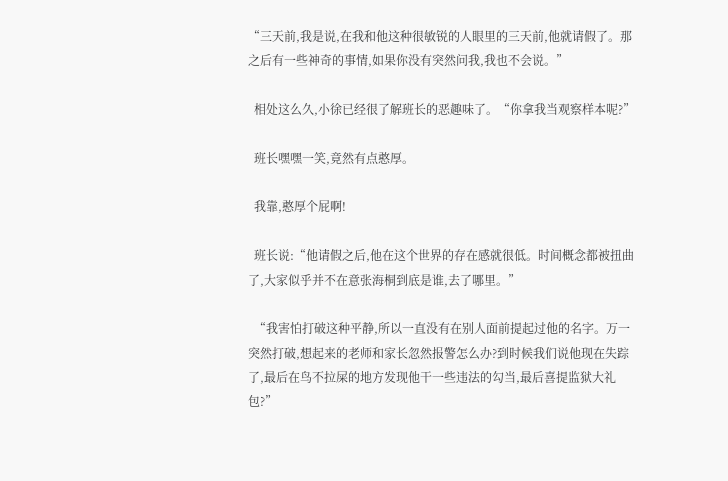“三天前,我是说,在我和他这种很敏锐的人眼里的三天前,他就请假了。那之后有一些神奇的事情,如果你没有突然问我,我也不会说。”

  相处这么久,小徐已经很了解班长的恶趣味了。“你拿我当观察样本呢?”

  班长嘿嘿一笑,竟然有点憨厚。

  我靠,憨厚个屁啊!

  班长说:“他请假之后,他在这个世界的存在感就很低。时间概念都被扭曲了,大家似乎并不在意张海桐到底是谁,去了哪里。”

  “我害怕打破这种平静,所以一直没有在别人面前提起过他的名字。万一突然打破,想起来的老师和家长忽然报警怎么办?到时候我们说他现在失踪了,最后在鸟不拉屎的地方发现他干一些违法的勾当,最后喜提监狱大礼包?”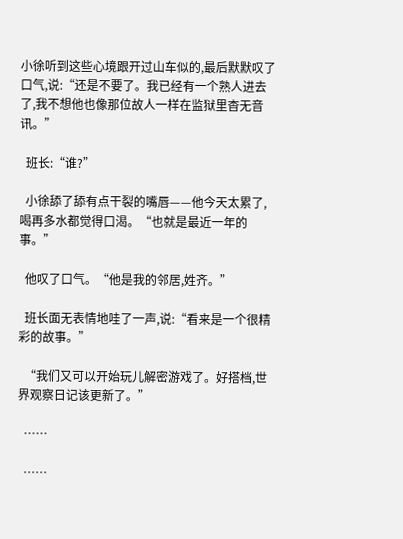小徐听到这些心境跟开过山车似的,最后默默叹了口气,说:“还是不要了。我已经有一个熟人进去了,我不想他也像那位故人一样在监狱里杳无音讯。”

  班长:“谁?”

  小徐舔了舔有点干裂的嘴唇——他今天太累了,喝再多水都觉得口渴。“也就是最近一年的事。”

  他叹了口气。“他是我的邻居,姓齐。”

  班长面无表情地哇了一声,说:“看来是一个很精彩的故事。”

  “我们又可以开始玩儿解密游戏了。好搭档,世界观察日记该更新了。”

  ……

  ……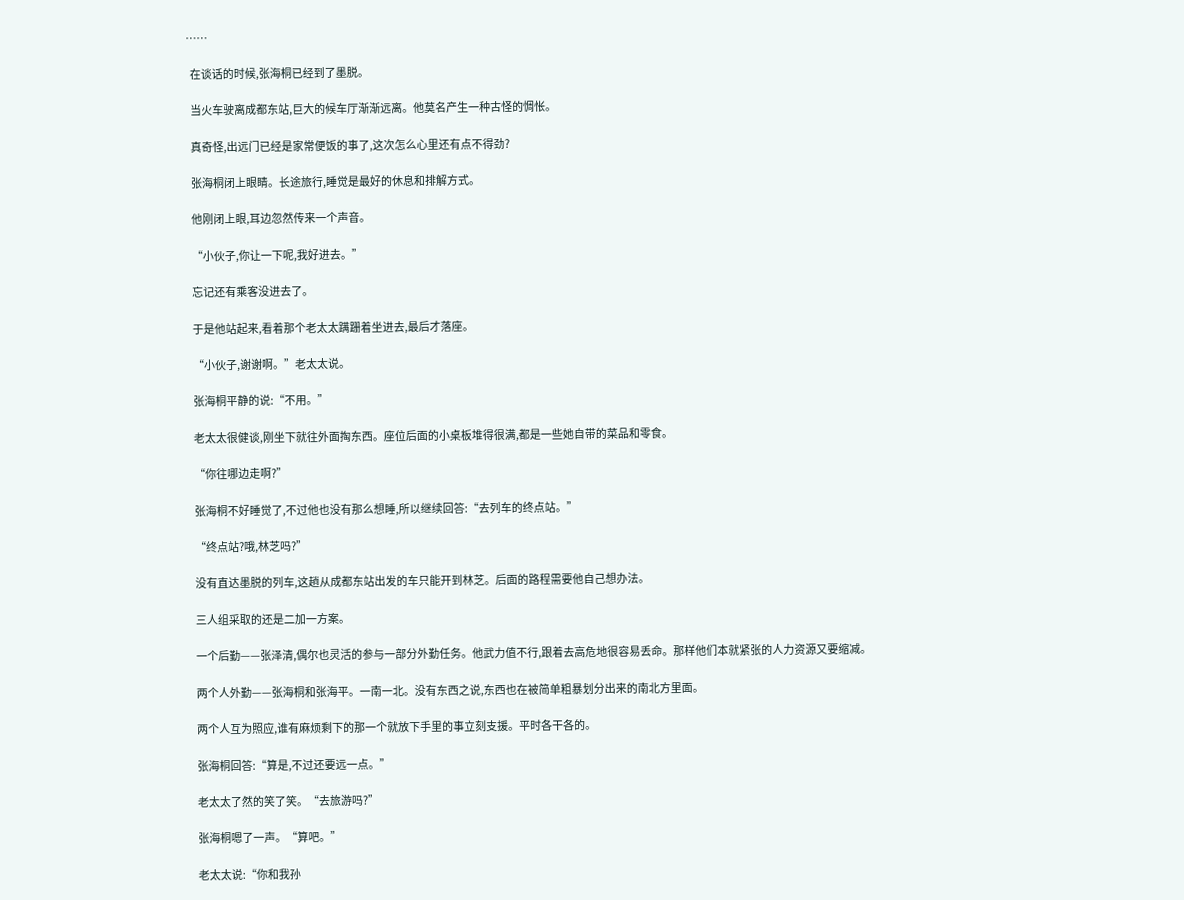……

  在谈话的时候,张海桐已经到了墨脱。

  当火车驶离成都东站,巨大的候车厅渐渐远离。他莫名产生一种古怪的惆怅。

  真奇怪,出远门已经是家常便饭的事了,这次怎么心里还有点不得劲?

  张海桐闭上眼睛。长途旅行,睡觉是最好的休息和排解方式。

  他刚闭上眼,耳边忽然传来一个声音。

  “小伙子,你让一下呢,我好进去。”

  忘记还有乘客没进去了。

  于是他站起来,看着那个老太太蹒跚着坐进去,最后才落座。

  “小伙子,谢谢啊。”老太太说。

  张海桐平静的说:“不用。”

  老太太很健谈,刚坐下就往外面掏东西。座位后面的小桌板堆得很满,都是一些她自带的菜品和零食。

  “你往哪边走啊?”

  张海桐不好睡觉了,不过他也没有那么想睡,所以继续回答:“去列车的终点站。”

  “终点站?哦,林芝吗?”

  没有直达墨脱的列车,这趟从成都东站出发的车只能开到林芝。后面的路程需要他自己想办法。

  三人组采取的还是二加一方案。

  一个后勤——张泽清,偶尔也灵活的参与一部分外勤任务。他武力值不行,跟着去高危地很容易丢命。那样他们本就紧张的人力资源又要缩减。

  两个人外勤——张海桐和张海平。一南一北。没有东西之说,东西也在被简单粗暴划分出来的南北方里面。

  两个人互为照应,谁有麻烦剩下的那一个就放下手里的事立刻支援。平时各干各的。

  张海桐回答:“算是,不过还要远一点。”

  老太太了然的笑了笑。“去旅游吗?”

  张海桐嗯了一声。“算吧。”

  老太太说:“你和我孙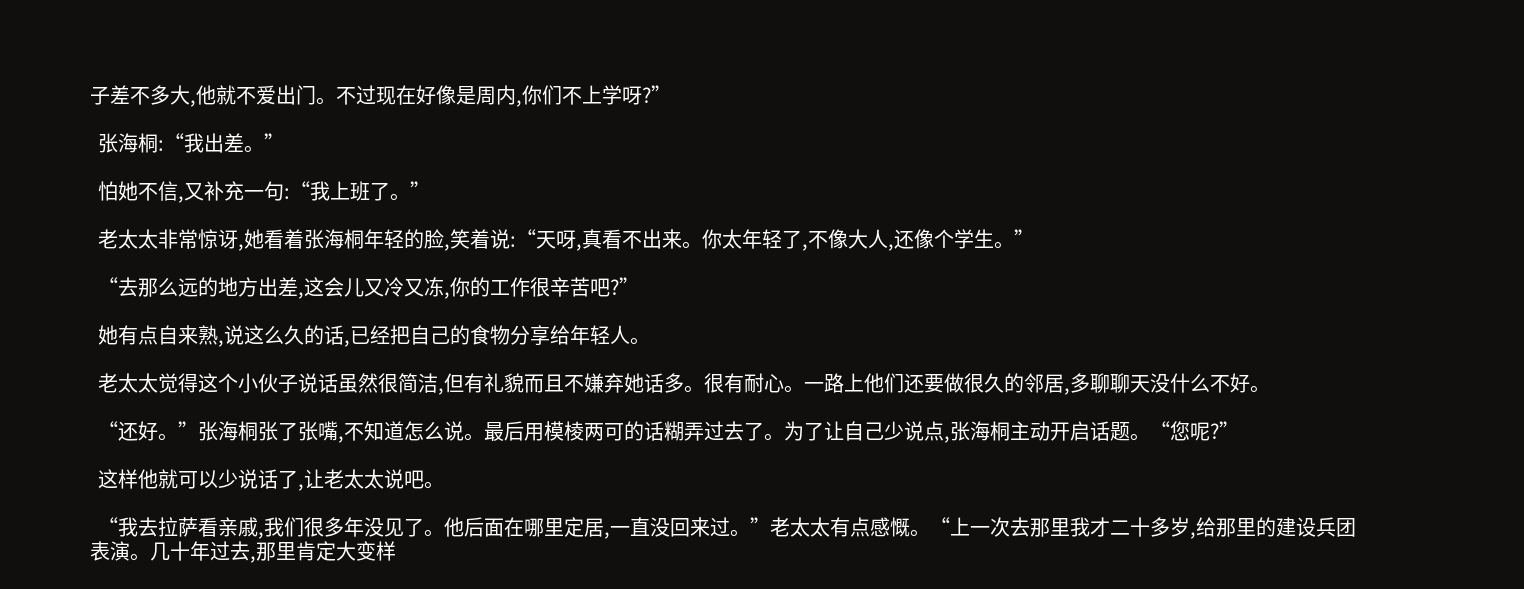子差不多大,他就不爱出门。不过现在好像是周内,你们不上学呀?”

  张海桐:“我出差。”

  怕她不信,又补充一句:“我上班了。”

  老太太非常惊讶,她看着张海桐年轻的脸,笑着说:“天呀,真看不出来。你太年轻了,不像大人,还像个学生。”

  “去那么远的地方出差,这会儿又冷又冻,你的工作很辛苦吧?”

  她有点自来熟,说这么久的话,已经把自己的食物分享给年轻人。

  老太太觉得这个小伙子说话虽然很简洁,但有礼貌而且不嫌弃她话多。很有耐心。一路上他们还要做很久的邻居,多聊聊天没什么不好。

  “还好。”张海桐张了张嘴,不知道怎么说。最后用模棱两可的话糊弄过去了。为了让自己少说点,张海桐主动开启话题。“您呢?”

  这样他就可以少说话了,让老太太说吧。

  “我去拉萨看亲戚,我们很多年没见了。他后面在哪里定居,一直没回来过。”老太太有点感慨。“上一次去那里我才二十多岁,给那里的建设兵团表演。几十年过去,那里肯定大变样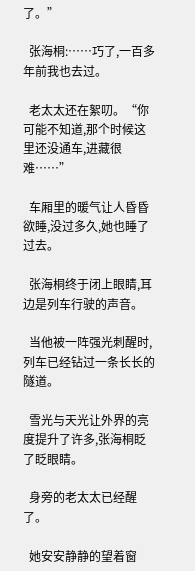了。”

  张海桐:……巧了,一百多年前我也去过。

  老太太还在絮叨。“你可能不知道,那个时候这里还没通车,进藏很难……”

  车厢里的暖气让人昏昏欲睡,没过多久,她也睡了过去。

  张海桐终于闭上眼睛,耳边是列车行驶的声音。

  当他被一阵强光刺醒时,列车已经钻过一条长长的隧道。

  雪光与天光让外界的亮度提升了许多,张海桐眨了眨眼睛。

  身旁的老太太已经醒了。

  她安安静静的望着窗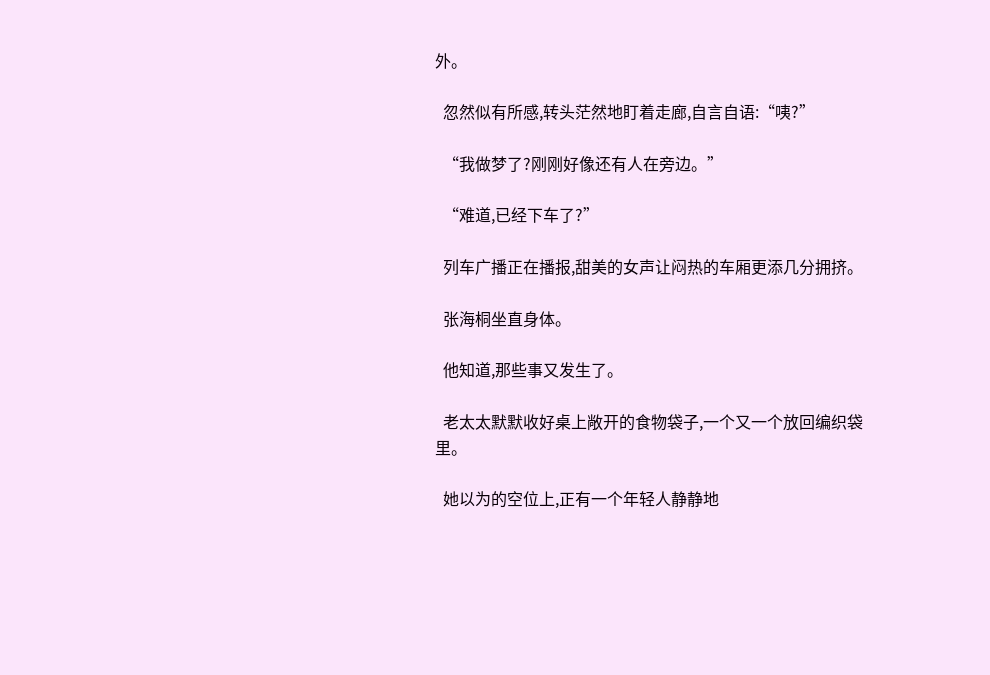外。

  忽然似有所感,转头茫然地盯着走廊,自言自语:“咦?”

  “我做梦了?刚刚好像还有人在旁边。”

  “难道,已经下车了?”

  列车广播正在播报,甜美的女声让闷热的车厢更添几分拥挤。

  张海桐坐直身体。

  他知道,那些事又发生了。

  老太太默默收好桌上敞开的食物袋子,一个又一个放回编织袋里。

  她以为的空位上,正有一个年轻人静静地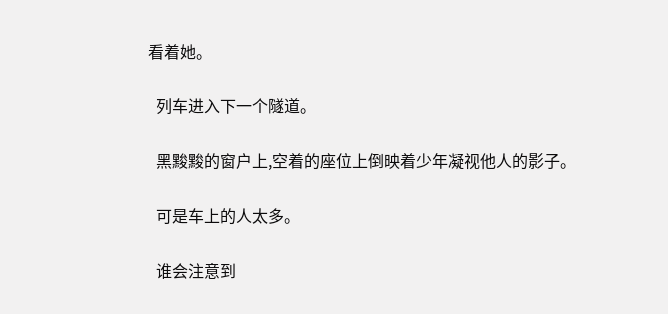看着她。

  列车进入下一个隧道。

  黑黢黢的窗户上,空着的座位上倒映着少年凝视他人的影子。

  可是车上的人太多。

  谁会注意到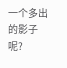一个多出的影子呢?